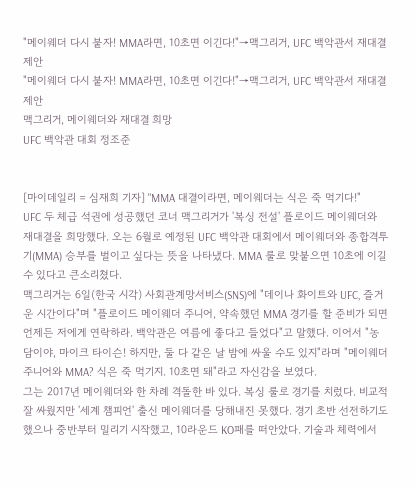"메이웨더 다시 붙자! MMA라면, 10초면 이긴다!"→맥그리거, UFC 백악관서 재대결 제안
"메이웨더 다시 붙자! MMA라면, 10초면 이긴다!"→맥그리거, UFC 백악관서 재대결 제안
맥그리거, 메이웨더와 재대결 희망
UFC 백악관 대회 정조준


[마이데일리 = 심재희 기자] "MMA 대결이라면, 메이웨더는 식은 죽 먹기다!"
UFC 두 체급 석권에 성공했던 코너 맥그리거가 '복싱 전설' 플로이드 메이웨더와 재대결을 희망했다. 오는 6월로 예정된 UFC 백악관 대회에서 메이웨더와 종합격투기(MMA) 승부를 벌이고 싶다는 뜻을 나타냈다. MMA 룰로 맞붙으면 10초에 이길 수 있다고 큰소리쳤다.
맥그리거는 6일(한국 시각) 사회관계망서비스(SNS)에 "데이나 화이트와 UFC, 즐거운 시간이다"며 "플로이드 메이웨더 주니어, 약속했던 MMA 경기를 할 준비가 되면 언제든 저에게 연락하라. 백악관은 여름에 좋다고 들었다"고 말했다. 이어서 "농담이야, 마이크 타이슨! 하지만, 둘 다 같은 날 밤에 싸울 수도 있지"라며 "메이웨더 주니어와 MMA? 식은 죽 먹기지. 10초면 돼"라고 자신감을 보였다.
그는 2017년 메이웨더와 한 차례 격돌한 바 있다. 복싱 룰로 경기를 치렀다. 비교적 잘 싸웠지만 '세계 챔피언' 출신 메이웨더를 당해내진 못했다. 경기 초반 선전하기도 했으나 중반부터 밀리기 시작했고, 10라운드 KO패를 떠안았다. 기술과 체력에서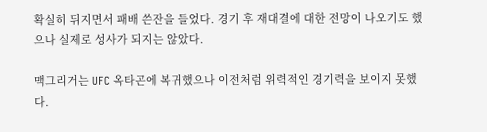확실히 뒤지면서 패배 쓴잔을 들었다. 경기 후 재대결에 대한 전망이 나오기도 했으나 실제로 성사가 되지는 않았다.

맥그리거는 UFC 옥타곤에 복귀했으나 이전처럼 위력적인 경기력을 보이지 못했다.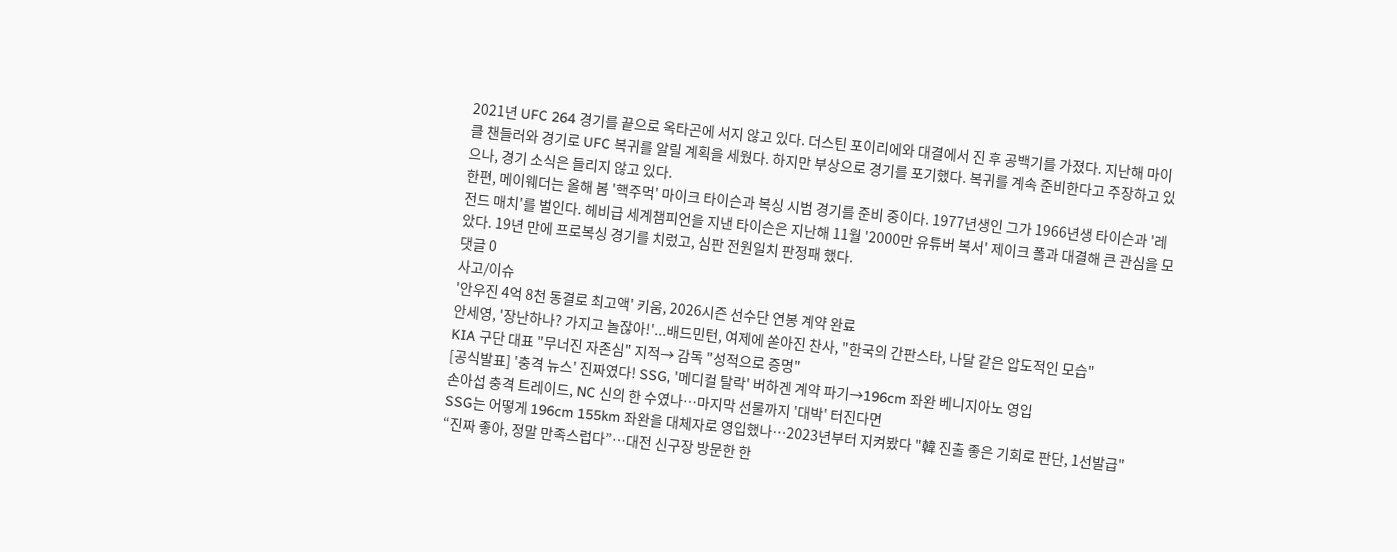2021년 UFC 264 경기를 끝으로 옥타곤에 서지 않고 있다. 더스틴 포이리에와 대결에서 진 후 공백기를 가졌다. 지난해 마이클 챈들러와 경기로 UFC 복귀를 알릴 계획을 세웠다. 하지만 부상으로 경기를 포기했다. 복귀를 계속 준비한다고 주장하고 있으나, 경기 소식은 들리지 않고 있다.
한편, 메이웨더는 올해 봄 '핵주먹' 마이크 타이슨과 복싱 시범 경기를 준비 중이다. 1977년생인 그가 1966년생 타이슨과 '레전드 매치'를 벌인다. 헤비급 세계챔피언을 지낸 타이슨은 지난해 11월 '2000만 유튜버 복서' 제이크 폴과 대결해 큰 관심을 모았다. 19년 만에 프로복싱 경기를 치렀고, 심판 전원일치 판정패 했다.
댓글 0
사고/이슈
'안우진 4억 8천 동결로 최고액' 키움, 2026시즌 선수단 연봉 계약 완료
안세영, '장난하나? 가지고 놀잖아!'...배드민턴, 여제에 쏟아진 찬사, "한국의 간판스타, 나달 같은 압도적인 모습"
KIA 구단 대표 "무너진 자존심" 지적→ 감독 "성적으로 증명"
[공식발표] '충격 뉴스' 진짜였다! SSG, '메디컬 탈락' 버하겐 계약 파기→196cm 좌완 베니지아노 영입
손아섭 충격 트레이드, NC 신의 한 수였나…마지막 선물까지 '대박' 터진다면
SSG는 어떻게 196cm 155km 좌완을 대체자로 영입했나…2023년부터 지켜봤다 "韓 진출 좋은 기회로 판단, 1선발급"
“진짜 좋아, 정말 만족스럽다”…대전 신구장 방문한 한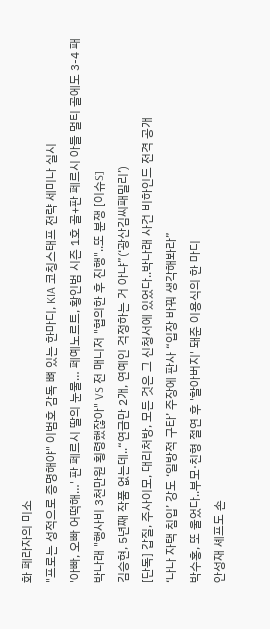화 페라자의 미소
"프로는 성적으로 증명해야" 이범호 감독 뼈 있는 한마디, KIA 코칭스태프 전략 세미나 실시
'아빠, 오빠 어떡해…' 판 페르시 딸의 눈물… 페예노르트, 황인범 시즌 1호 골+판 페르시 아들 멀티 골에도 3-4 패
박나래 "행사비 3천만원 횡령했잖아" VS 전 매니저 "협의한 후 진행"..또 분쟁 [이슈S]
김승현, 5년째 작품 없는데..“연금만 2개, 연예인 걱정하는 거 아냐”(‘광산김씨패밀리’)
[단독] 갑질, 주사이모, 대리처방, 모든 것은 그 신청서에 있었다..박나래 사건 비하인드 전격 공개
‘나나 자택 침입’ 강도 ‘일방적 구타’ 주장에 판사 “입장 바꿔 생각해봐라”
박수홍, 또 울었다..부모·친형 절연 후 '할아버지' 돼준 이용식의 한 마디
안성재 셰프도 손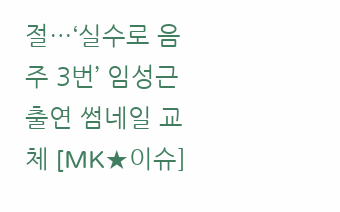절…‘실수로 음주 3번’ 임성근 출연 썸네일 교체 [MK★이슈]